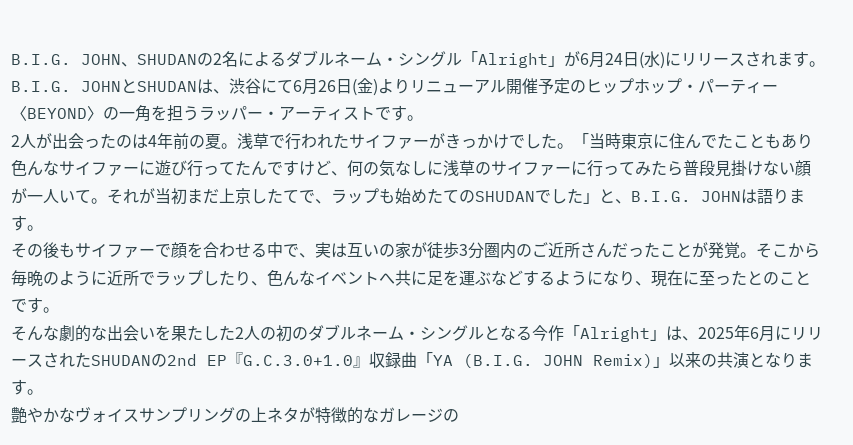B.I.G. JOHN、SHUDANの2名によるダブルネーム・シングル「Alright」が6月24日(水)にリリースされます。
B.I.G. JOHNとSHUDANは、渋谷にて6月26日(金)よりリニューアル開催予定のヒップホップ・パーティー〈BEYOND〉の一角を担うラッパー・アーティストです。
2人が出会ったのは4年前の夏。浅草で行われたサイファーがきっかけでした。「当時東京に住んでたこともあり色んなサイファーに遊び行ってたんですけど、何の気なしに浅草のサイファーに行ってみたら普段見掛けない顔が一人いて。それが当初まだ上京したてで、ラップも始めたてのSHUDANでした」と、B.I.G. JOHNは語ります。
その後もサイファーで顔を合わせる中で、実は互いの家が徒歩3分圏内のご近所さんだったことが発覚。そこから毎晩のように近所でラップしたり、色んなイベントへ共に足を運ぶなどするようになり、現在に至ったとのことです。
そんな劇的な出会いを果たした2人の初のダブルネーム・シングルとなる今作「Alright」は、2025年6月にリリースされたSHUDANの2nd EP『G.C.3.0+1.0』収録曲「YA (B.I.G. JOHN Remix)」以来の共演となります。
艶やかなヴォイスサンプリングの上ネタが特徴的なガレージの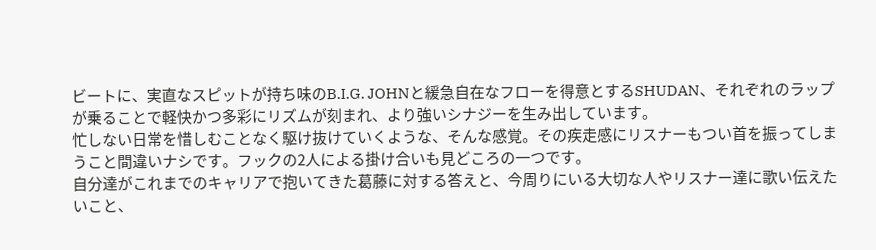ビートに、実直なスピットが持ち味のB.I.G. JOHNと緩急自在なフローを得意とするSHUDAN、それぞれのラップが乗ることで軽快かつ多彩にリズムが刻まれ、より強いシナジーを生み出しています。
忙しない日常を惜しむことなく駆け抜けていくような、そんな感覚。その疾走感にリスナーもつい首を振ってしまうこと間違いナシです。フックの2人による掛け合いも見どころの一つです。
自分達がこれまでのキャリアで抱いてきた葛藤に対する答えと、今周りにいる大切な人やリスナー達に歌い伝えたいこと、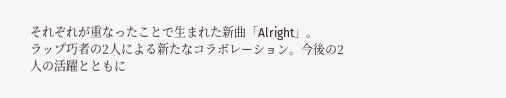それぞれが重なったことで生まれた新曲「Alright」。
ラップ巧者の2人による新たなコラボレーション。今後の2人の活躍とともに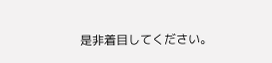是非着目してください。